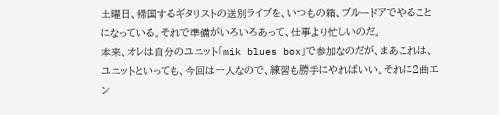土曜日、帰国するギタリストの送別ライブを、いつもの箱、ブルードアでやることになっている。それで準備がいろいろあって、仕事より忙しいのだ。
本来、オレは自分のユニット「mik blues box」で参加なのだが、まあこれは、ユニットといっても、今回は一人なので、練習も勝手にやればいい。それに2曲エン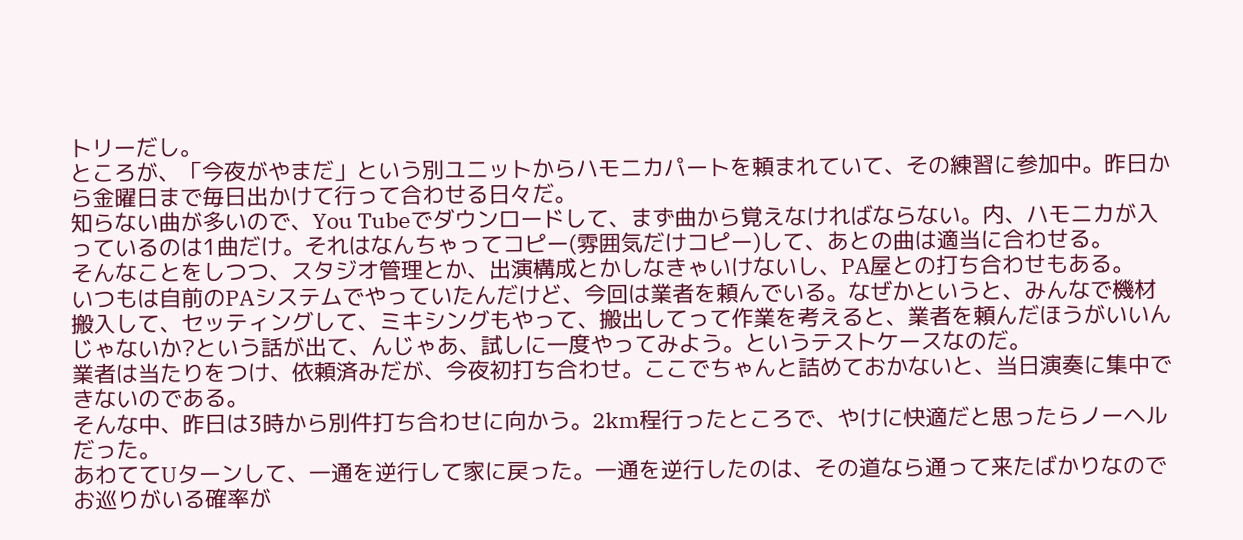トリーだし。
ところが、「今夜がやまだ」という別ユニットからハモニカパートを頼まれていて、その練習に参加中。昨日から金曜日まで毎日出かけて行って合わせる日々だ。
知らない曲が多いので、You Tubeでダウンロードして、まず曲から覚えなければならない。内、ハモニカが入っているのは1曲だけ。それはなんちゃってコピー(雰囲気だけコピー)して、あとの曲は適当に合わせる。
そんなことをしつつ、スタジオ管理とか、出演構成とかしなきゃいけないし、PA屋との打ち合わせもある。
いつもは自前のPAシステムでやっていたんだけど、今回は業者を頼んでいる。なぜかというと、みんなで機材搬入して、セッティングして、ミキシングもやって、搬出してって作業を考えると、業者を頼んだほうがいいんじゃないか?という話が出て、んじゃあ、試しに一度やってみよう。というテストケースなのだ。
業者は当たりをつけ、依頼済みだが、今夜初打ち合わせ。ここでちゃんと詰めておかないと、当日演奏に集中できないのである。
そんな中、昨日は3時から別件打ち合わせに向かう。2km程行ったところで、やけに快適だと思ったらノーヘルだった。
あわててUターンして、一通を逆行して家に戻った。一通を逆行したのは、その道なら通って来たばかりなのでお巡りがいる確率が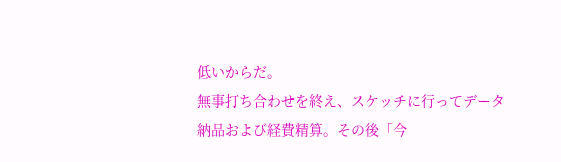低いからだ。
無事打ち合わせを終え、スケッチに行ってデータ納品および経費精算。その後「今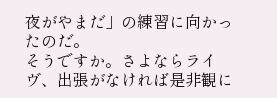夜がやまだ」の練習に向かったのだ。
そうですか。さよならライヴ、出張がなければ是非観に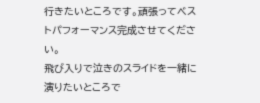行きたいところです。頑張ってベストパフォーマンス完成させてください。
飛び入りで泣きのスライドを一緒に演りたいところで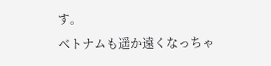す。
ベトナムも遥か遠くなっちゃ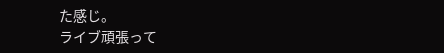た感じ。
ライブ頑張って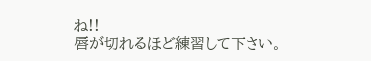ね!!
唇が切れるほど練習して下さい。